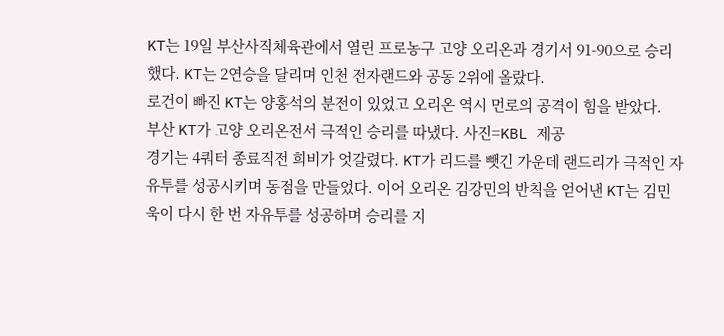KT는 19일 부산사직체육관에서 열린 프로농구 고양 오리온과 경기서 91-90으로 승리했다. KT는 2연승을 달리며 인천 전자랜드와 공동 2위에 올랐다.
로건이 빠진 KT는 양홍석의 분전이 있었고 오리온 역시 먼로의 공격이 힘을 받았다.
부산 KT가 고양 오리온전서 극적인 승리를 따냈다. 사진=KBL 제공
경기는 4쿼터 종료직전 희비가 엇갈렸다. KT가 리드를 뺏긴 가운데 랜드리가 극적인 자유투를 성공시키며 동점을 만들었다. 이어 오리온 김강민의 반칙을 얻어낸 KT는 김민욱이 다시 한 번 자유투를 성공하며 승리를 지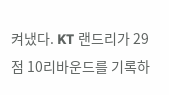켜냈다. KT 랜드리가 29점 10리바운드를 기록하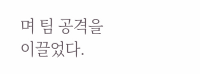며 팀 공격을 이끌었다.